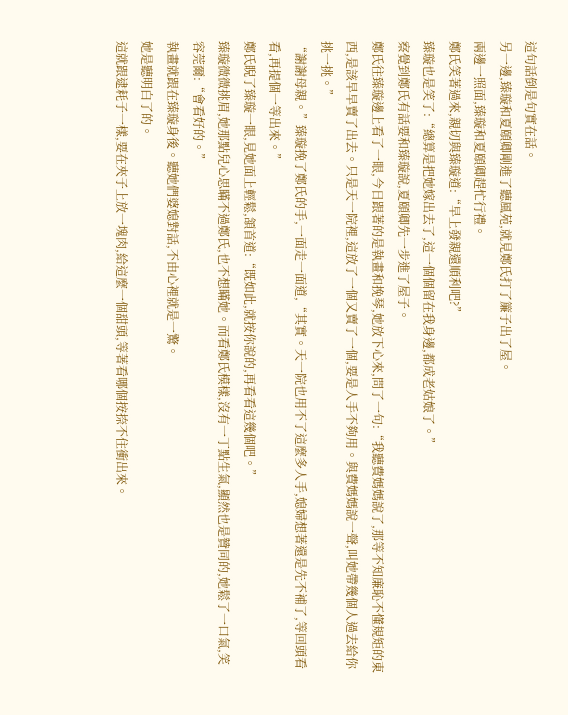這句話倒是句實在話。
另一邊,臻璇和夏頤卿剛進了聽風苑,就見鄭氏打了簾子出了屋。
兩邊一照面,臻璇和夏頤卿趕忙行禮。
鄭氏笑著過來,親切與臻璇道:“早上發親還順利吧?”
臻璇也是笑了:“總算是把她嫁出去了,這一個個留在我身邊,都成老姑娘了。”
察覺到鄭氏有話要和臻璇說,夏頤卿先一步進了屋子。
鄭氏往臻璇邊上看了一眼,今日跟著的是執畫和挽琴,她放下心來,問了一句:“我聽費媽媽說了,那等不知廉恥不懂規矩的東西,是該早早賣了出去。只是天一院裡,這放了一個又賣了一個,要是人手不夠用。與費媽媽說一聲,叫她帶幾個人過去給你挑一挑。”
“謝謝母親。”臻璇挽了鄭氏的手,一面走一面道,“其實。天一院也用不了這麼多人手,媳婦想著還是先不補了,等回頭看看,再提個一等出來。”
鄭氏睨了臻璇一眼,見她面上輕鬆,頷首道:“既如此,就按你說的,再看看這幾個吧。”
臻璇微微挑眉,她那點兒心思瞞不過鄭氏,也不想瞞她。而看鄭氏模樣,沒有一丁點生氣,顯然也是贊同的,她鬆了一口氣,笑容莞爾:“會看好的。”
執畫就跟在臻璇身後。聽她們婆媳對話,不由心裡就是一驚。
她是聽明白了的。
這就跟逮耗子一樣,要在夾子上放一塊肉,給這麼一個甜頭,等著看哪個按捺不住衝出來。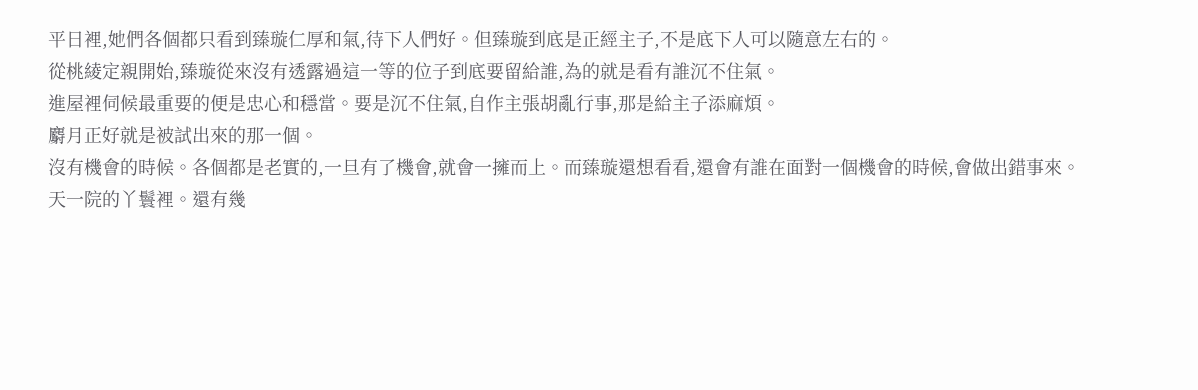平日裡,她們各個都只看到臻璇仁厚和氣,待下人們好。但臻璇到底是正經主子,不是底下人可以隨意左右的。
從桃綾定親開始,臻璇從來沒有透露過這一等的位子到底要留給誰,為的就是看有誰沉不住氣。
進屋裡伺候最重要的便是忠心和穩當。要是沉不住氣,自作主張胡亂行事,那是給主子添麻煩。
麝月正好就是被試出來的那一個。
沒有機會的時候。各個都是老實的,一旦有了機會,就會一擁而上。而臻璇還想看看,還會有誰在面對一個機會的時候,會做出錯事來。
天一院的丫鬟裡。還有幾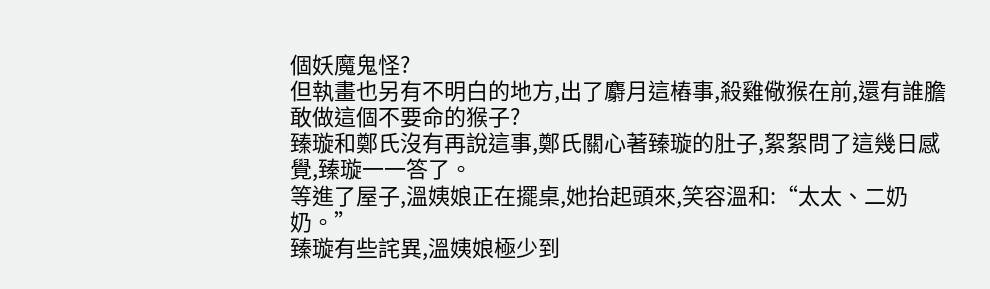個妖魔鬼怪?
但執畫也另有不明白的地方,出了麝月這樁事,殺雞儆猴在前,還有誰膽敢做這個不要命的猴子?
臻璇和鄭氏沒有再說這事,鄭氏關心著臻璇的肚子,絮絮問了這幾日感覺,臻璇一一答了。
等進了屋子,溫姨娘正在擺桌,她抬起頭來,笑容溫和:“太太、二奶奶。”
臻璇有些詫異,溫姨娘極少到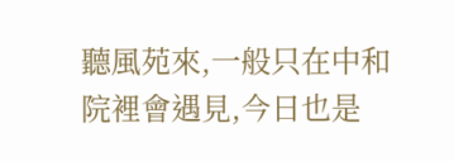聽風苑來,一般只在中和院裡會遇見,今日也是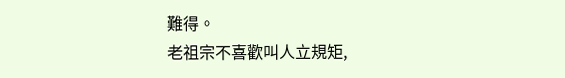難得。
老祖宗不喜歡叫人立規矩,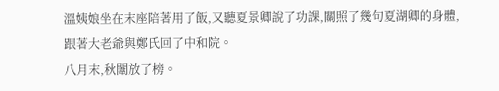溫姨娘坐在末座陪著用了飯,又聽夏景卿說了功課,關照了幾句夏湖卿的身體,跟著大老爺與鄭氏回了中和院。
八月末,秋闈放了榜。